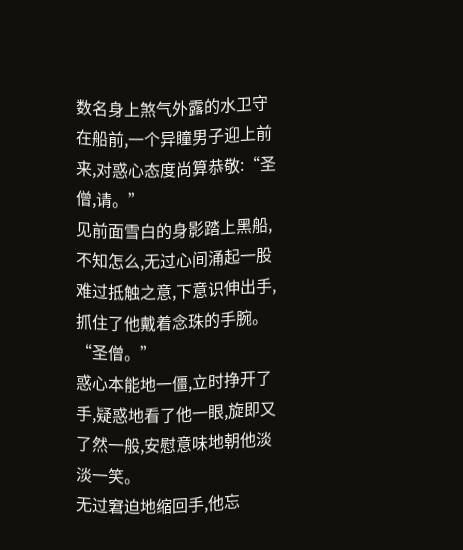数名身上煞气外露的水卫守在船前,一个异瞳男子迎上前来,对惑心态度尚算恭敬:“圣僧,请。”
见前面雪白的身影踏上黑船,不知怎么,无过心间涌起一股难过抵触之意,下意识伸出手,抓住了他戴着念珠的手腕。
“圣僧。”
惑心本能地一僵,立时挣开了手,疑惑地看了他一眼,旋即又了然一般,安慰意味地朝他淡淡一笑。
无过窘迫地缩回手,他忘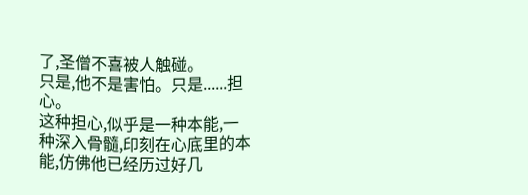了,圣僧不喜被人触碰。
只是,他不是害怕。只是......担心。
这种担心,似乎是一种本能,一种深入骨髓,印刻在心底里的本能,仿佛他已经历过好几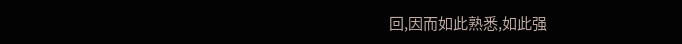回,因而如此熟悉,如此强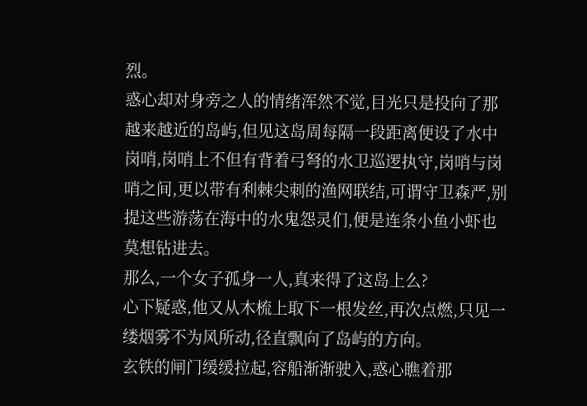烈。
惑心却对身旁之人的情绪浑然不觉,目光只是投向了那越来越近的岛屿,但见这岛周每隔一段距离便设了水中岗哨,岗哨上不但有背着弓弩的水卫巡逻执守,岗哨与岗哨之间,更以带有利棘尖刺的渔网联结,可谓守卫森严,别提这些游荡在海中的水鬼怨灵们,便是连条小鱼小虾也莫想钻进去。
那么,一个女子孤身一人,真来得了这岛上么?
心下疑惑,他又从木梳上取下一根发丝,再次点燃,只见一缕烟雾不为风所动,径直飘向了岛屿的方向。
玄铁的闸门缓缓拉起,容船渐渐驶入,惑心瞧着那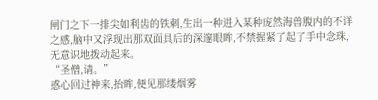闸门之下一排尖如利齿的铁刺,生出一种进入某种庞然海兽腹内的不详之感,脑中又浮现出那双面具后的深邃眼眸,不禁握紧了起了手中念珠,无意识地拨动起来。
“圣僧,请。”
惑心回过神来,抬眸,便见那缕烟雾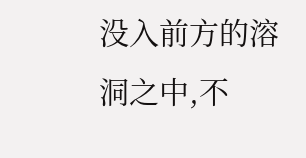没入前方的溶洞之中,不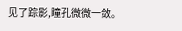见了踪影,瞳孔微微一敛。